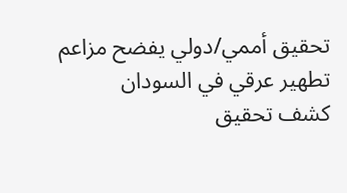تحقيق أممي/دولي يفضح مزاعم تطهير عرقي في السودان
كشف تحقيق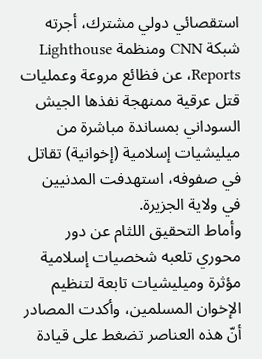استقصائي دولي مشترك، أجرته شبكة CNN ومنظمة Lighthouse Reports، عن فظائع مروعة وعمليات قتل عرقية ممنهجة نفذها الجيش السوداني بمساندة مباشرة من ميليشيات إسلامية (إخوانية) تقاتل في صفوفه، استهدفت المدنيين في ولاية الجزيرة.
وأماط التحقيق اللثام عن دور محوري تلعبه شخصيات إسلامية مؤثرة وميليشيات تابعة لتنظيم الإخوان المسلمين، وأكدت المصادر أنّ هذه العناصر تضغط على قيادة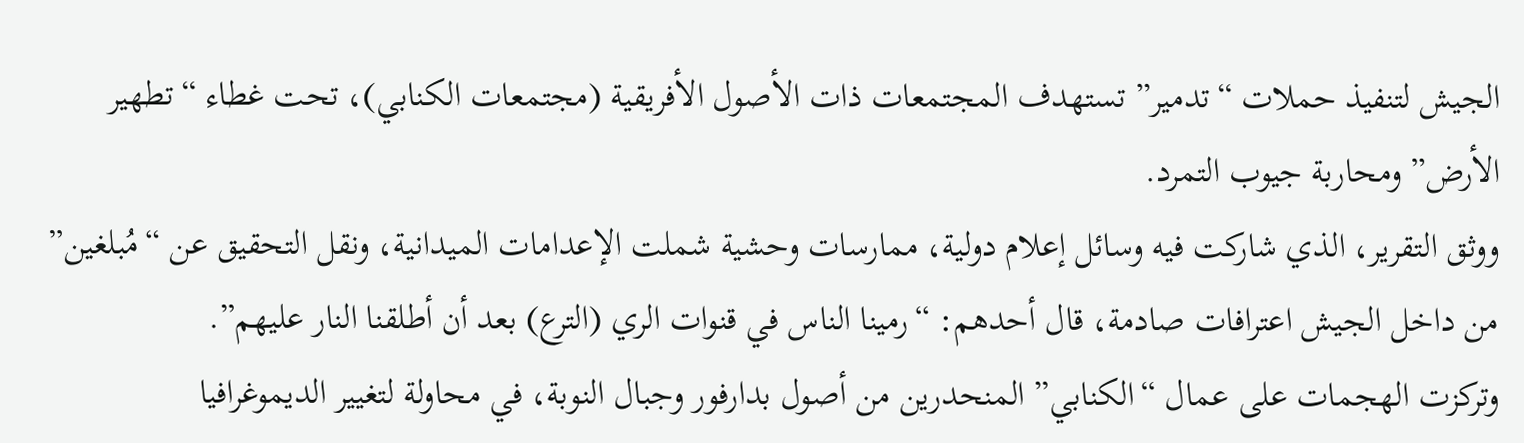الجيش لتنفيذ حملات “تدمير” تستهدف المجتمعات ذات الأصول الأفريقية (مجتمعات الكنابي)، تحت غطاء “تطهير الأرض” ومحاربة جيوب التمرد.
ووثق التقرير، الذي شاركت فيه وسائل إعلام دولية، ممارسات وحشية شملت الإعدامات الميدانية، ونقل التحقيق عن “مُبلغين” من داخل الجيش اعترافات صادمة، قال أحدهم: “رمينا الناس في قنوات الري (الترع) بعد أن أطلقنا النار عليهم”.
وتركزت الهجمات على عمال “الكنابي” المنحدرين من أصول بدارفور وجبال النوبة، في محاولة لتغيير الديموغرافيا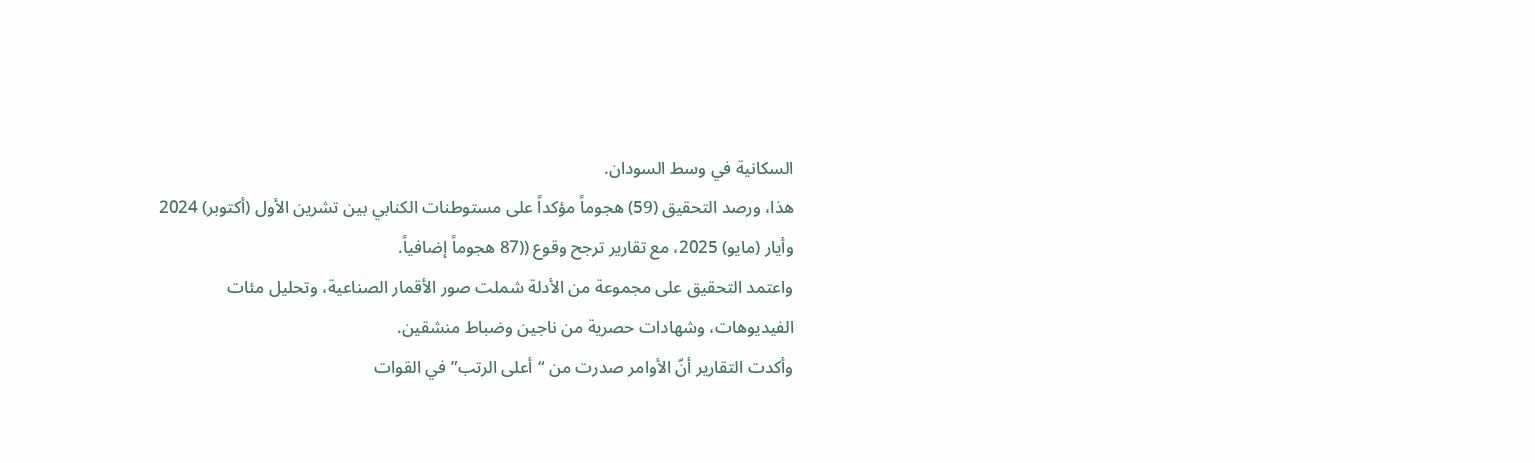السكانية في وسط السودان.
هذا، ورصد التحقيق (59) هجوماً مؤكداً على مستوطنات الكنابي بين تشرين الأول (أكتوبر) 2024 وأيار (مايو) 2025، مع تقارير ترجح وقوع ((87 هجوماً إضافياً.
واعتمد التحقيق على مجموعة من الأدلة شملت صور الأقمار الصناعية، وتحليل مئات الفيديوهات، وشهادات حصرية من ناجين وضباط منشقين.
وأكدت التقارير أنّ الأوامر صدرت من “أعلى الرتب” في القوات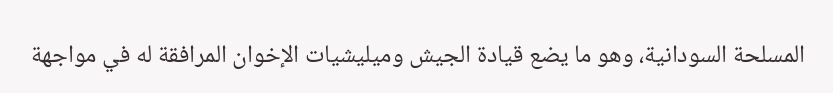المسلحة السودانية، وهو ما يضع قيادة الجيش وميليشيات الإخوان المرافقة له في مواجهة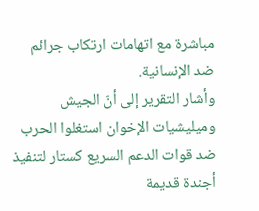مباشرة مع اتهامات ارتكاب جرائم ضد الإنسانية.
وأشار التقرير إلى أنّ الجيش وميليشيات الإخوان استغلوا الحرب ضد قوات الدعم السريع كستار لتنفيذ أجندة قديمة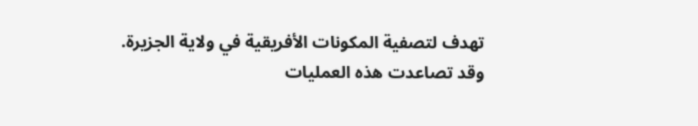تهدف لتصفية المكونات الأفريقية في ولاية الجزيرة.
وقد تصاعدت هذه العمليات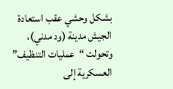بشكل وحشي عقب استعادة الجيش مدينة (ود مدني)، وتحولت “عمليات التنظيف” العسكرية إلى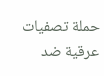حملة تصفيات عرقية ضد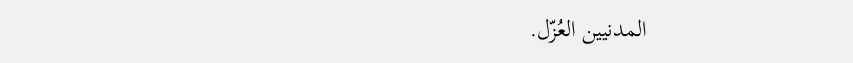المدنيين العُزّل.